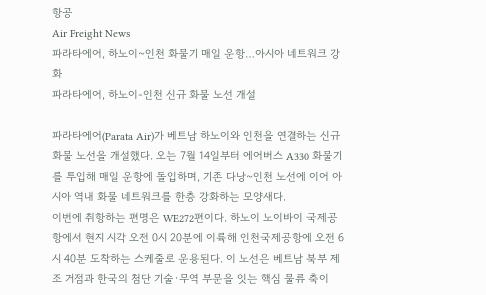항공
Air Freight News
파라타에어, 하노이~인천 화물기 매일 운항…아시아 네트워크 강화
파라타에어, 하노이-인천 신규 화물 노선 개설

파라타에어(Parata Air)가 베트남 하노이와 인천을 연결하는 신규 화물 노선을 개설했다. 오는 7월 14일부터 에어버스 A330 화물기를 투입해 매일 운항에 돌입하며, 기존 다낭~인천 노선에 이어 아시아 역내 화물 네트워크를 한층 강화하는 모양새다.
이번에 취항하는 편명은 WE272편이다. 하노이 노이바이 국제공항에서 현지 시각 오전 0시 20분에 이륙해 인천국제공항에 오전 6시 40분 도착하는 스케줄로 운용된다. 이 노선은 베트남 북부 제조 거점과 한국의 첨단 기술·무역 부문을 잇는 핵심 물류 축이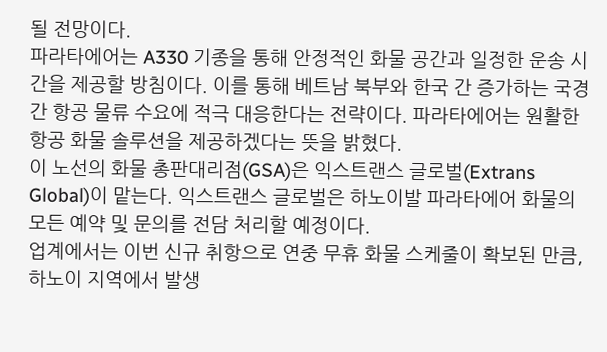될 전망이다.
파라타에어는 A330 기종을 통해 안정적인 화물 공간과 일정한 운송 시간을 제공할 방침이다. 이를 통해 베트남 북부와 한국 간 증가하는 국경 간 항공 물류 수요에 적극 대응한다는 전략이다. 파라타에어는 원활한 항공 화물 솔루션을 제공하겠다는 뜻을 밝혔다.
이 노선의 화물 총판대리점(GSA)은 익스트랜스 글로벌(Extrans Global)이 맡는다. 익스트랜스 글로벌은 하노이발 파라타에어 화물의 모든 예약 및 문의를 전담 처리할 예정이다.
업계에서는 이번 신규 취항으로 연중 무휴 화물 스케줄이 확보된 만큼, 하노이 지역에서 발생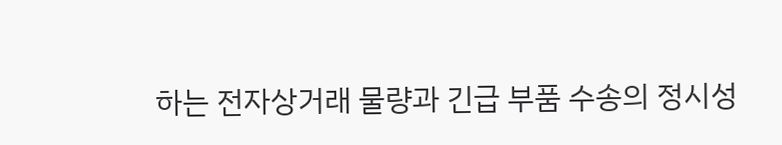하는 전자상거래 물량과 긴급 부품 수송의 정시성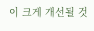이 크게 개선될 것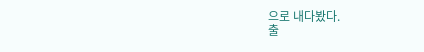으로 내다봤다.
출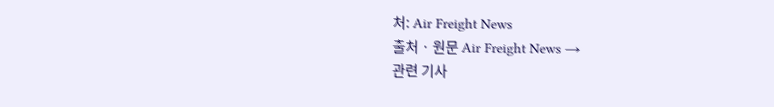처: Air Freight News
출처 · 원문 Air Freight News →
관련 기사